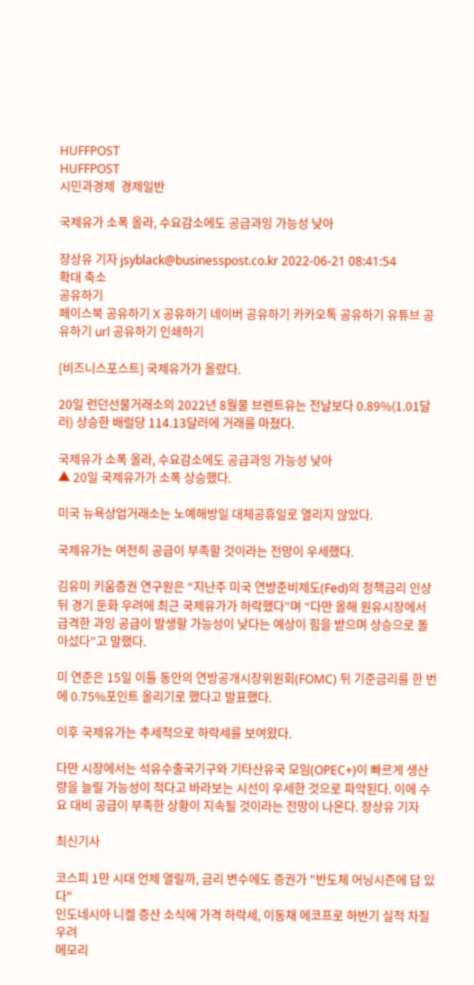HUFFPOST
HUFFPOST
시민과경제  경제일반

국제유가 소폭 올라, 수요감소에도 공급과잉 가능성 낮아

장상유 기자 jsyblack@businesspost.co.kr 2022-06-21 08:41:54
확대 축소
공유하기
페이스북 공유하기 X 공유하기 네이버 공유하기 카카오톡 공유하기 유튜브 공유하기 url 공유하기 인쇄하기

[비즈니스포스트] 국제유가가 올랐다.

20일 런던선물거래소의 2022년 8월물 브렌트유는 전날보다 0.89%(1.01달러) 상승한 배럴당 114.13달러에 거래를 마쳤다.

국제유가 소폭 올라, 수요감소에도 공급과잉 가능성 낮아
▲ 20일 국제유가가 소폭 상승했다.

미국 뉴욕상업거래소는 노예해방일 대체공휴일로 열리지 않았다.

국제유가는 여전히 공급이 부족할 것이라는 전망이 우세했다.

김유미 키움증권 연구원은 “지난주 미국 연방준비제도(Fed)의 정책금리 인상 뒤 경기 둔화 우려에 최근 국제유가가 하락했다”며 “다만 올해 원유시장에서 급격한 과잉 공급이 발생할 가능성이 낮다는 예상이 힘을 받으며 상승으로 돌아섰다”고 말했다.

미 연준은 15일 이틀 동안의 연방공개시장위원회(FOMC) 뒤 기준금리를 한 번에 0.75%포인트 올리기로 했다고 발표했다.

이후 국제유가는 추세적으로 하락세를 보여왔다.

다만 시장에서는 석유수출국기구와 기타산유국 모임(OPEC+)이 빠르게 생산량을 늘릴 가능성이 적다고 바라보는 시선이 우세한 것으로 파악된다. 이에 수요 대비 공급이 부족한 상황이 지속될 것이라는 전망이 나온다. 장상유 기자

최신기사

코스피 1만 시대 언제 열릴까, 금리 변수에도 증권가 "반도체 어닝시즌에 답 있다"
인도네시아 니켈 증산 소식에 가격 하락세, 이동채 에코프로 하반기 실적 차질 우려
메모리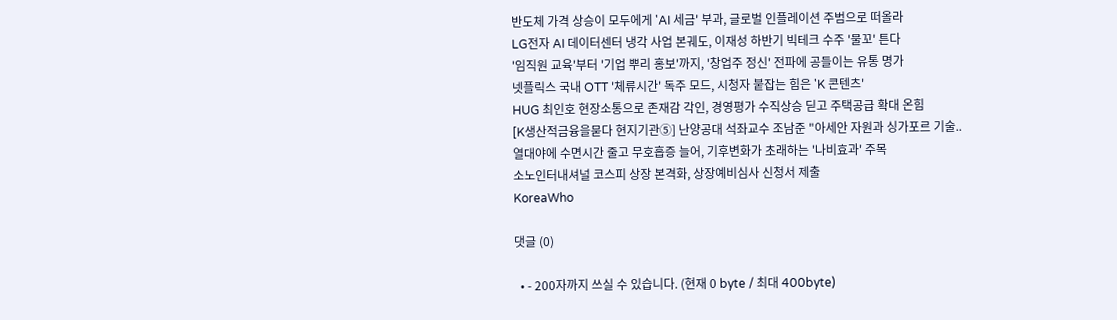반도체 가격 상승이 모두에게 'AI 세금' 부과, 글로벌 인플레이션 주범으로 떠올라
LG전자 AI 데이터센터 냉각 사업 본궤도, 이재성 하반기 빅테크 수주 '물꼬' 튼다
'임직원 교육'부터 '기업 뿌리 홍보'까지, '창업주 정신' 전파에 공들이는 유통 명가
넷플릭스 국내 OTT '체류시간' 독주 모드, 시청자 붙잡는 힘은 'K 콘텐츠'
HUG 최인호 현장소통으로 존재감 각인, 경영평가 수직상승 딛고 주택공급 확대 온힘
[K생산적금융을묻다 현지기관⑤] 난양공대 석좌교수 조남준 "아세안 자원과 싱가포르 기술..
열대야에 수면시간 줄고 무호흡증 늘어, 기후변화가 초래하는 '나비효과' 주목
소노인터내셔널 코스피 상장 본격화, 상장예비심사 신청서 제출
KoreaWho

댓글 (0)

  • - 200자까지 쓰실 수 있습니다. (현재 0 byte / 최대 400byte)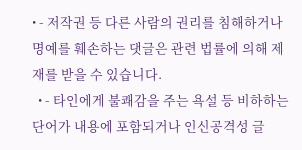• - 저작권 등 다른 사람의 권리를 침해하거나 명예를 훼손하는 댓글은 관련 법률에 의해 제재를 받을 수 있습니다.
  • - 타인에게 불쾌감을 주는 욕설 등 비하하는 단어가 내용에 포함되거나 인신공격성 글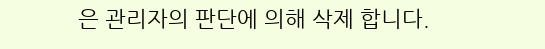은 관리자의 판단에 의해 삭제 합니다.